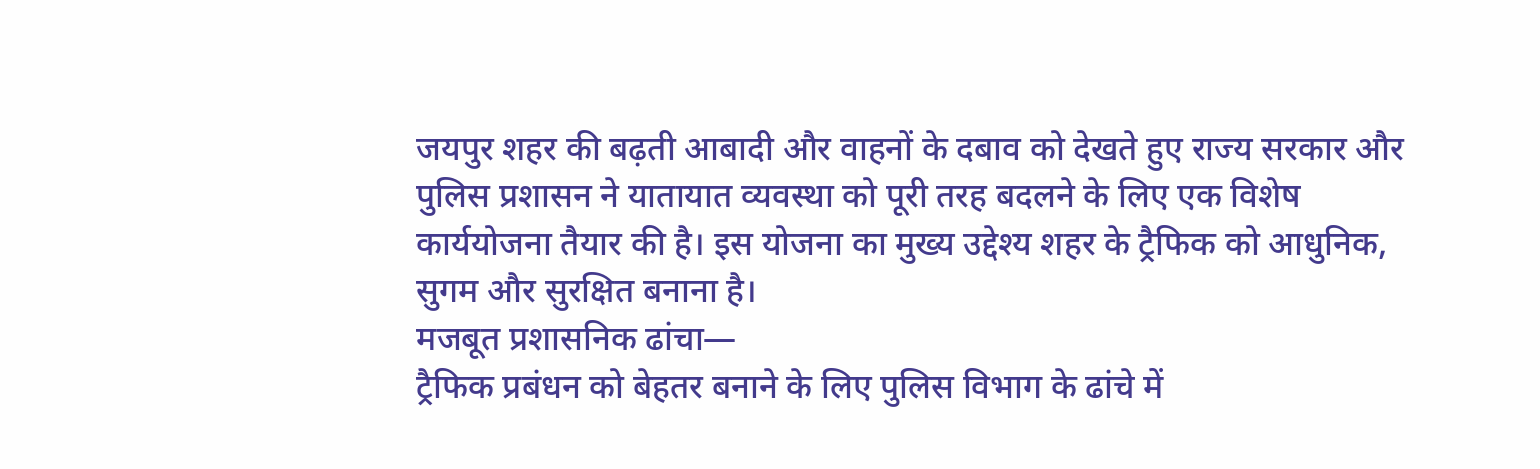जयपुर शहर की बढ़ती आबादी और वाहनों के दबाव को देखते हुए राज्य सरकार और पुलिस प्रशासन ने यातायात व्यवस्था को पूरी तरह बदलने के लिए एक विशेष कार्ययोजना तैयार की है। इस योजना का मुख्य उद्देश्य शहर के ट्रैफिक को आधुनिक, सुगम और सुरक्षित बनाना है।
मजबूत प्रशासनिक ढांचा—
ट्रैफिक प्रबंधन को बेहतर बनाने के लिए पुलिस विभाग के ढांचे में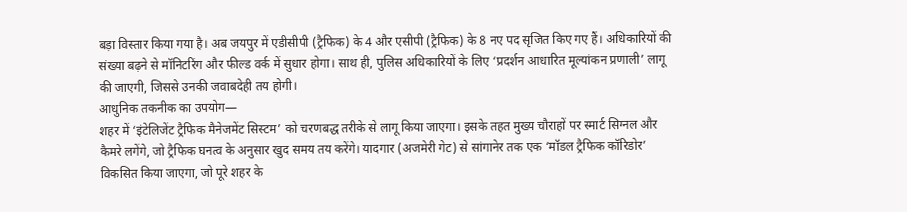बड़ा विस्तार किया गया है। अब जयपुर में एडीसीपी (ट्रैफिक) के 4 और एसीपी (ट्रैफिक) के 8 नए पद सृजित किए गए हैं। अधिकारियों की संख्या बढ़ने से मॉनिटरिंग और फील्ड वर्क में सुधार होगा। साथ ही, पुलिस अधिकारियों के लिए ‘प्रदर्शन आधारित मूल्यांकन प्रणाली’ लागू की जाएगी, जिससे उनकी जवाबदेही तय होगी।
आधुनिक तकनीक का उपयोग—
शहर में ‘इंटेलिजेंट ट्रैफिक मैनेजमेंट सिस्टम’ को चरणबद्ध तरीके से लागू किया जाएगा। इसके तहत मुख्य चौराहों पर स्मार्ट सिग्नल और कैमरे लगेंगे, जो ट्रैफिक घनत्व के अनुसार खुद समय तय करेंगे। यादगार (अजमेरी गेट) से सांगानेर तक एक ‘मॉडल ट्रैफिक कॉरिडोर’ विकसित किया जाएगा, जो पूरे शहर के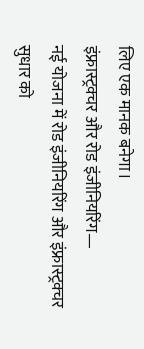लिए एक मानक बनेगा।
इंफ्रास्ट्रक्चर और रोड इंजीनियरिंग—
नई योजना में रोड इंजीनियरिंग और इंफ्रास्ट्रक्चर सुधार को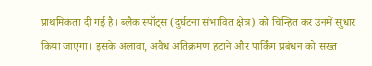प्राथमिकता दी गई है। ब्लैक स्पॉट्स (दुर्घटना संभावित क्षेत्र) को चिन्हित कर उनमें सुधार किया जाएगा। इसके अलावा, अवैध अतिक्रमण हटाने और पार्किंग प्रबंधन को सख्त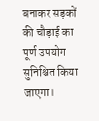बनाकर सड़कों की चौड़ाई का पूर्ण उपयोग सुनिश्चित किया जाएगा।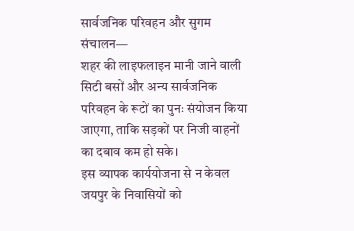सार्वजनिक परिवहन और सुगम संचालन—
शहर की लाइफलाइन मानी जाने वाली सिटी बसों और अन्य सार्वजनिक परिवहन के रूटों का पुनः संयोजन किया जाएगा, ताकि सड़कों पर निजी वाहनों का दबाव कम हो सके।
इस व्यापक कार्ययोजना से न केवल जयपुर के निवासियों को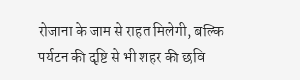रोजाना के जाम से राहत मिलेगी, बल्कि पर्यटन की दृष्टि से भी शहर की छवि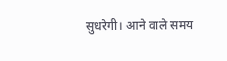सुधरेगी। आने वाले समय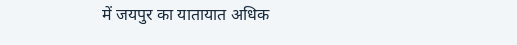में जयपुर का यातायात अधिक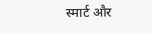स्मार्ट और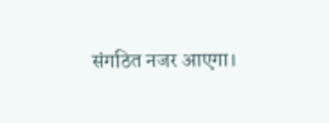संगठित नजर आएगा।